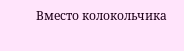Вместо колокольчика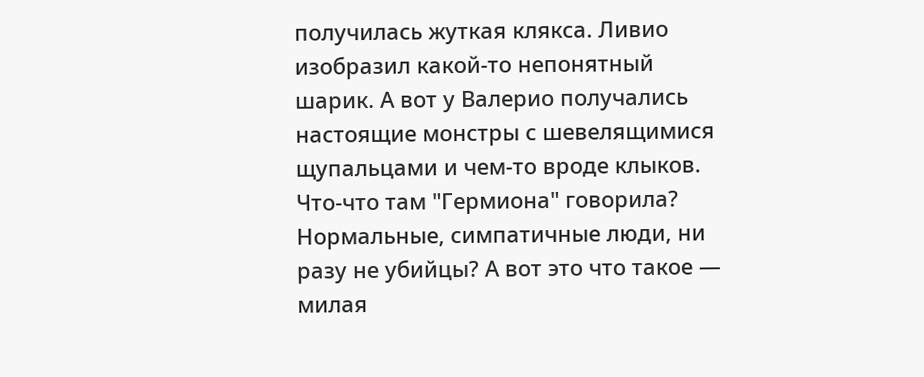получилась жуткая клякса. Ливио изобразил какой-то непонятный шарик. А вот у Валерио получались настоящие монстры с шевелящимися щупальцами и чем-то вроде клыков.
Что-что там "Гермиона" говорила? Нормальные, симпатичные люди, ни разу не убийцы? А вот это что такое — милая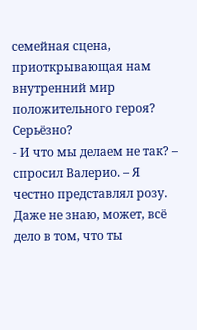семейная сцена, приоткрывающая нам внутренний мир положительного героя? Серьёзно?
- И что мы делаем не так? – спросил Валерио. – Я честно представлял розу.
Даже не знаю, может, всё дело в том, что ты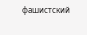фашистский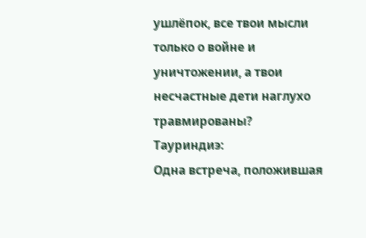ушлёпок, все твои мысли только о войне и уничтожении, а твои несчастные дети наглухо травмированы?
Тауриндиэ:
Одна встреча, положившая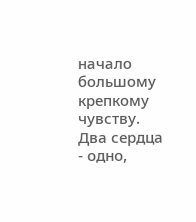начало большому крепкому чувству.
Два сердца - одно,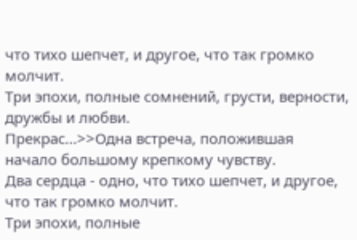что тихо шепчет, и другое, что так громко молчит.
Три эпохи, полные сомнений, грусти, верности, дружбы и любви.
Прекрас...>>Одна встреча, положившая начало большому крепкому чувству.
Два сердца - одно, что тихо шепчет, и другое, что так громко молчит.
Три эпохи, полные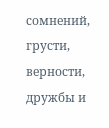сомнений, грусти, верности, дружбы и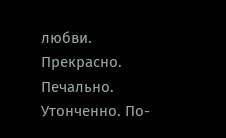любви.
Прекрасно. Печально. Утонченно. По-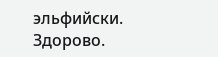эльфийски. Здорово.